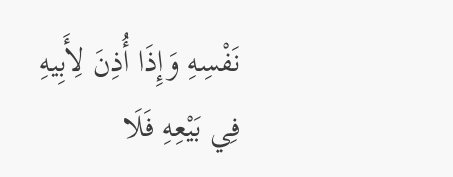نَفْسِهِ وَإِذَا أُذِنَ لِأَبِيهِ فِي بَيْعِهِ فَلَا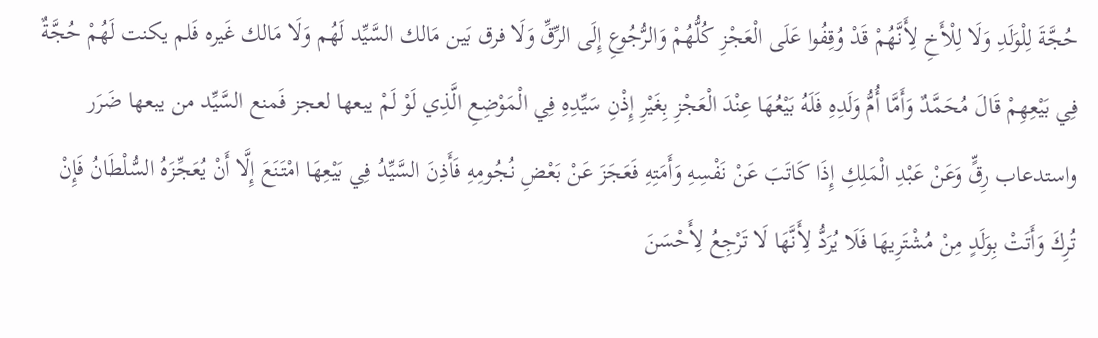حُجَّةَ لِلْوَلَدِ وَلَا لِلْأَخِ لِأَنَّهُمْ قَدْ وُقِفُوا عَلَى الْعَجْزِ كُلُّهُمْ وَالرُّجُوعِ إِلَى الرِّقِّ وَلَا فرق بَين مَالك السَّيِّد لَهُم وَلَا مَالك غَيره فَلم يكنت لَهُمْ حُجَّةٌ فِي بَيْعِهِمْ قَالَ مُحَمَّدٌ وَأَمَّا أُمُّ وَلَدِهِ فَلَهُ بَيْعُهَا عِنْدَ الْعَجْزِ بِغَيْرِ إِذْنِ سَيِّدِهِ فِي الْمَوْضِعِ الَّذِي لَوْ لَمْ يبعها لعجز فَمنع السَّيِّد من يبعها ضَرَر واستدعاب رِقٍّ وَعَنْ عَبْدِ الْمَلِكِ إِذَا كَاتَبَ عَنْ نَفْسِهِ وَأَمَتِهِ فَعَجَزَ عَنْ بَعْضِ نُجُومِهِ فَأَذِنَ السَّيِّدُ فِي بَيْعِهَا امْتَنَعَ إِلَّا أَنْ يُعَجِّزَهُ السُّلْطَانُ فَإِنْ تُرِكَ وَأَتَتْ بِوَلَدٍ مِنْ مُشْتَرِيهَا فَلَا يُرَدُّ لِأَنَّهَا لَا تَرْجِعُ لِأَحْسَنَ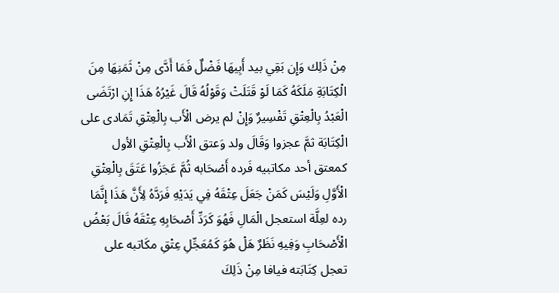مِنْ ذَلِك وَإِن بَقِي بيد أَبِيهَا فَضْلٌ فَمَا أَدَّى مِنْ ثَمَنِهَا مِنَ الْكِتَابَةِ مَلَكَهُ كَمَا لَوْ قَتَلَتْ وَقَوْلُهُ قَالَ غَيْرُهُ هَذَا إِنِ ارْتَضَى الْعَبْدُ بِالْعِتْقِ تَفْسِيرٌ وَإِنْ لم يرض الْأَب بِالْعِتْقِ تَمَادى على الْكِتَابَة ثمَّ عجزوا وَقَالَ ولد وَعتق الْأَب بِالْعِتْقِ الأول كمعتق أحد مكاتبيه فَرده أَصْحَابه ثُمَّ عَجَزُوا عَتَقَ بِالْعِتْقِ الْأَوَّلِ وَلَيْسَ كَمَنْ جَعَلَ عِتْقَهُ فِي يَدَيْهِ فَرَدَّهُ لِأَنَّ هَذَا إِنَّمَا رده لعِلَّة استعجل الْمَالِ فَهُوَ كَرَدِّ أَصْحَابِهِ عِتْقَهُ قَالَ بَعْضُ الْأَصْحَابِ وَفِيهِ نَظَرٌ هَلْ هُوَ كَمُعَجِّلِ عِتْقِ مكَاتبه على تعجل كِتَابَته فيافا مِنْ ذَلِكَ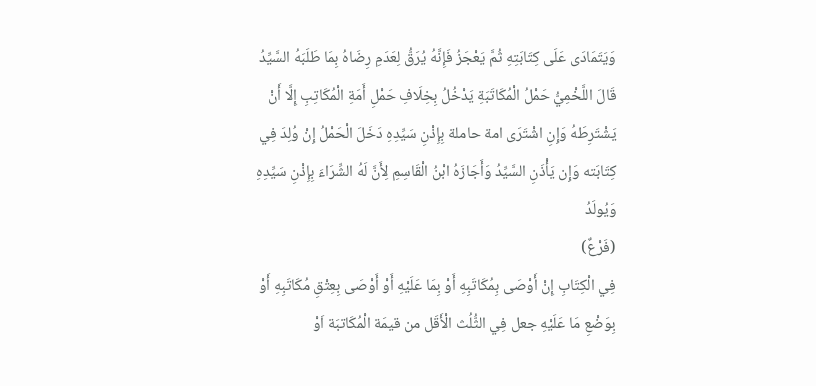وَيَتَمَادَى عَلَى كِتَابَتِهِ ثُمَّ يَعْجَزُ فَإِنَّهُ يُرَقُّ لِعَدَمِ رِضَاهُ بِمَا طَلَبَهُ السَّيِّدُ قَالَ اللَّخْمِيُّ حَمْلُ الْمُكَاتَبَةِ يَدْخُلُ بِخِلَافِ حَمْلِ أَمَةِ الْمُكَاتِبِ إِلَّا أَنْ يَشْتَرِطَهُ وَإِنِ اشْتَرَى امة حاملة بِإِذْنِ سَيِّدِهِ دَخَلَ الْحَمْلُ إِنْ وُلِدَ فِي كِتَابَته وَإِن يَأْذَنِ السَّيِّدُ وَأَجَازَهُ ابْنُ الْقَاسِمِ لِأَنَّ لَهُ الشِّرَاءَ بِإِذْنِ سَيِّدِهِ وَيُولَدُ
(فَرْعٌ)
فِي الْكِتَابِ إِنْ أَوْصَى بِمُكَاتَبِهِ أَوْ بِمَا عَلَيْهِ أَوْ أَوْصَى بِعِتْقِ مُكَاتَبِهِ أَوْ بِوَضْعِ مَا عَلَيْهِ جعل فِي الثُّلُث الْأَقَل من قيمَة الْمُكَاتبَة اَوْ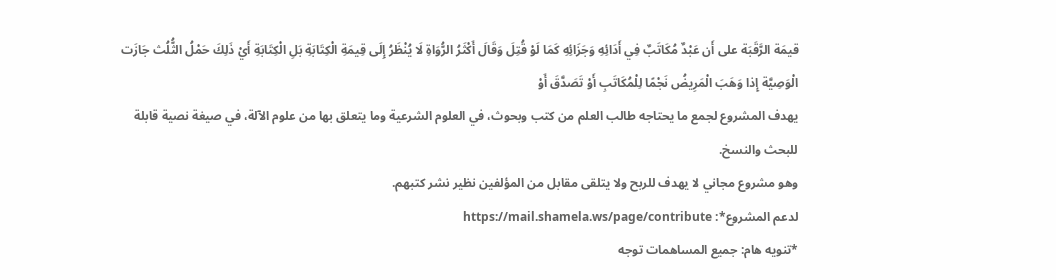قيمَة الرَّقَبَة على أَن عَبْدٌ مُكَاتَبٌ فِي أَدَائِهِ وَجَزَائِهِ كَمَا لَوْ قُتِلَ وَقَالَ أَكْثَرُ الرُّوَاةِ لَا يُنْظَرُ إِلَى قِيمَةِ الْكِتَابَةِ بَلِ الْكِتَابَةِ أَيْ ذَلِكَ حَمْلُ الثُّلُث جَازَت الْوَصِيَّة إِذا وَهَبَ الْمَرِيضُ نَجْمًا لِلْمُكَاتَبِ أَوْ تَصَدَّقَ أَوْ
يهدف المشروع لجمع ما يحتاجه طالب العلم من كتب وبحوث، في العلوم الشرعية وما يتعلق بها من علوم الآلة، في صيغة نصية قابلة للبحث والنسخ.
وهو مشروع مجاني لا يهدف للربح ولا يتلقى مقابل من المؤلفين نظير نشر كتبهم.
لدعم المشروع*: https://mail.shamela.ws/page/contribute
*تنويه هام: جميع المساهمات توجه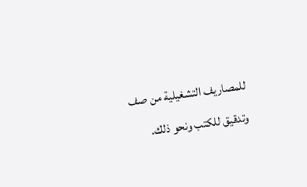للمصاريف التشغيلية من صف وتدقيق للكتب ونحو ذلك.